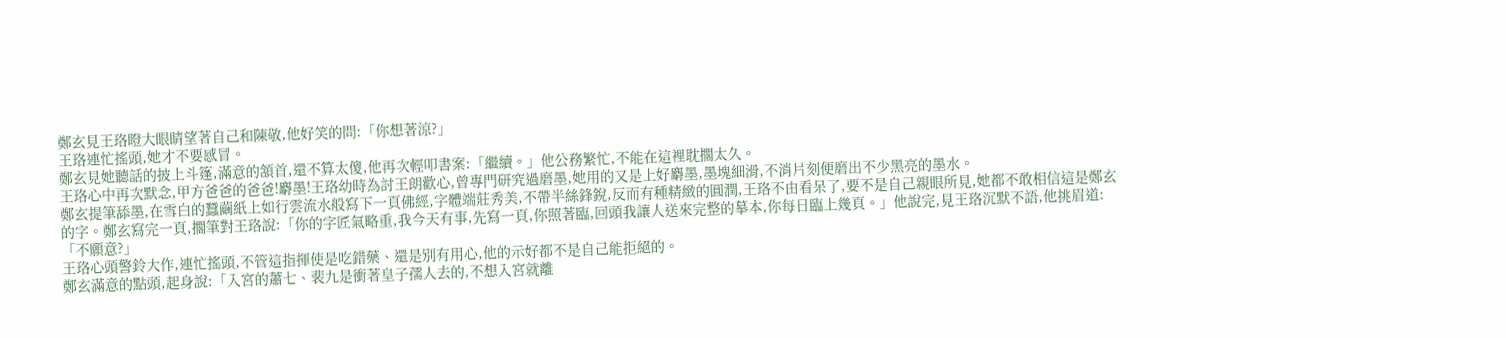鄭玄見王珞瞪大眼睛望著自己和陳敬,他好笑的問:「你想著涼?」
王珞連忙搖頭,她才不要感冒。
鄭玄見她聽話的披上斗篷,滿意的頷首,還不算太傻,他再次輕叩書案:「繼續。」他公務繁忙,不能在這裡耽擱太久。
王珞心中再次默念,甲方爸爸的爸爸!麝墨!王珞幼時為討王朗歡心,曾專門研究過磨墨,她用的又是上好麝墨,墨塊細滑,不消片刻便磨出不少黑亮的墨水。
鄭玄提筆舔墨,在雪白的蠶繭紙上如行雲流水般寫下一頁佛經,字體端莊秀美,不帶半絲鋒銳,反而有種精緻的圓潤,王珞不由看呆了,要不是自己親眼所見,她都不敢相信這是鄭玄的字。鄭玄寫完一頁,擱筆對王珞說:「你的字匠氣略重,我今天有事,先寫一頁,你照著臨,回頭我讓人送來完整的摹本,你每日臨上幾頁。」他說完,見王珞沉默不語,他挑眉道:「不願意?」
王珞心頭警鈴大作,連忙搖頭,不管這指揮使是吃錯藥、還是別有用心,他的示好都不是自己能拒絕的。
鄭玄滿意的點頭,起身說:「入宮的蕭七、裴九是衝著皇子孺人去的,不想入宮就離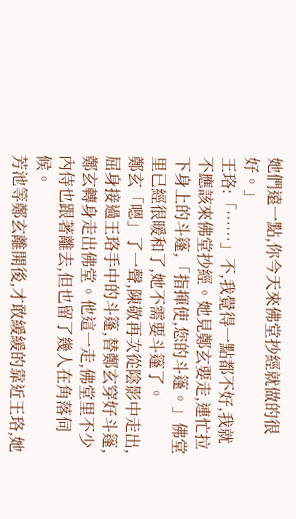她們遠一點,你今天來佛堂抄經就做的很好。」
王珞:「……」不,我覺得一點都不好,我就不應該來佛堂抄經。她見鄭玄要走,連忙拉下身上的斗篷,「指揮使,您的斗篷。」佛堂里已經很暖和了,她不需要斗篷了。
鄭玄「嗯」了一聲,陳敬再次從陰影中走出,屈身接過王珞手中的斗篷,替鄭玄穿好斗篷,鄭玄轉身走出佛堂。他這一走,佛堂里不少內侍也跟著離去,但也留了幾人在角落伺候。
芳池等鄭玄離開後,才敢緩緩的靠近王珞,她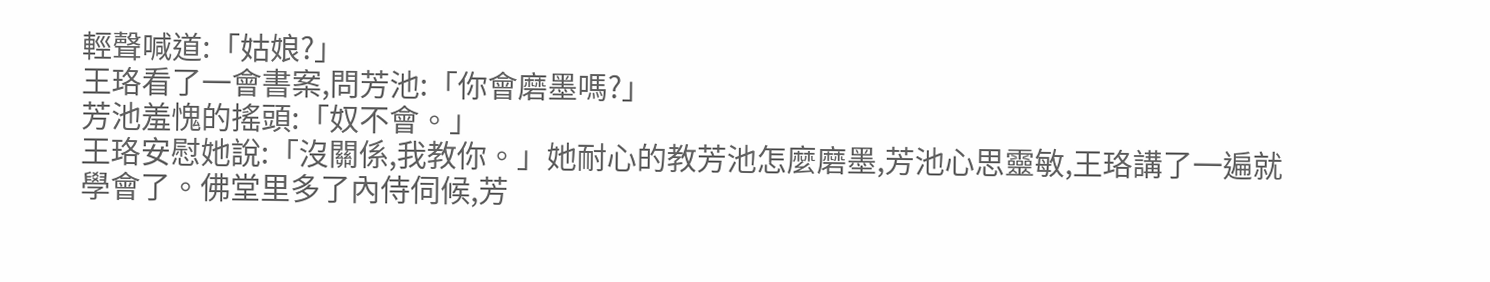輕聲喊道:「姑娘?」
王珞看了一會書案,問芳池:「你會磨墨嗎?」
芳池羞愧的搖頭:「奴不會。」
王珞安慰她說:「沒關係,我教你。」她耐心的教芳池怎麼磨墨,芳池心思靈敏,王珞講了一遍就學會了。佛堂里多了內侍伺候,芳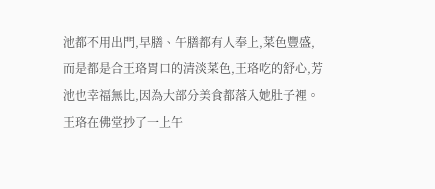池都不用出門,早膳、午膳都有人奉上,菜色豐盛,而是都是合王珞胃口的清淡菜色,王珞吃的舒心,芳池也幸福無比,因為大部分美食都落入她肚子裡。
王珞在佛堂抄了一上午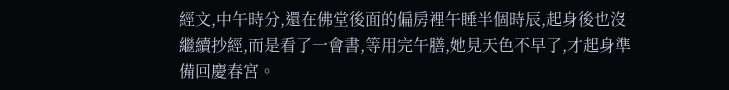經文,中午時分,還在佛堂後面的偏房裡午睡半個時辰,起身後也沒繼續抄經,而是看了一會書,等用完午膳,她見天色不早了,才起身準備回慶春宮。